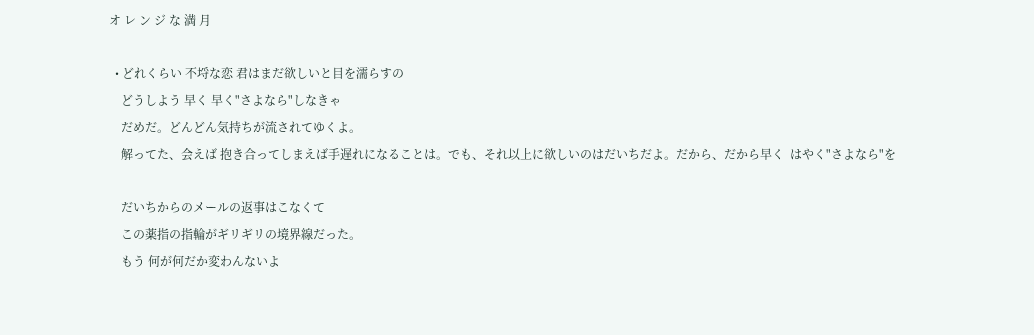オ レ ン ジ な 満 月

  • どれくらい 不埒な恋 君はまだ欲しいと目を濡らすの
    どうしよう 早く 早く"さよなら"しなきゃ
    だめだ。どんどん気持ちが流されてゆくよ。
    解ってた、会えば 抱き合ってしまえば手遅れになることは。でも、それ以上に欲しいのはだいちだよ。だから、だから早く  はやく"さよなら"を

    だいちからのメールの返事はこなくて
    この薬指の指輪がギリギリの境界線だった。
    もう 何が何だか変わんないよ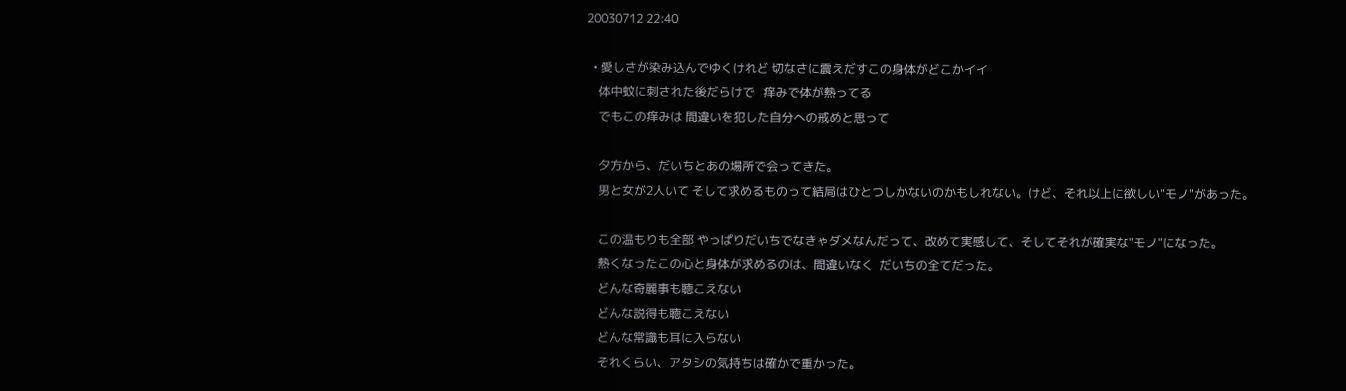20030712 22:40

  • 愛しさが染み込んでゆくけれど 切なさに震えだすこの身体がどこかイイ
    体中蚊に刺された後だらけで   痒みで体が熱ってる
    でもこの痒みは 間違いを犯した自分への戒めと思って

    夕方から、だいちとあの場所で会ってきた。
    男と女が2人いて そして求めるものって結局はひとつしかないのかもしれない。けど、それ以上に欲しい"モノ"があった。

    この温もりも全部 やっぱりだいちでなきゃダメなんだって、改めて実感して、そしてそれが確実な"モノ"になった。
    熱くなったこの心と身体が求めるのは、間違いなく  だいちの全てだった。
    どんな奇麗事も聴こえない
    どんな説得も聴こえない
    どんな常識も耳に入らない
    それくらい、アタシの気持ちは確かで重かった。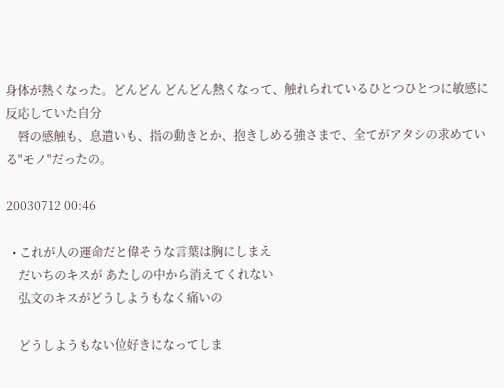身体が熱くなった。どんどん どんどん熱くなって、触れられているひとつひとつに敏感に反応していた自分
    唇の感触も、息遣いも、指の動きとか、抱きしめる強さまで、全てがアタシの求めている"モノ"だったの。

20030712 00:46

  • これが人の運命だと偉そうな言葉は胸にしまえ
    だいちのキスが あたしの中から消えてくれない
    弘文のキスがどうしようもなく痛いの

    どうしようもない位好きになってしま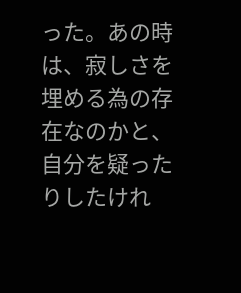った。あの時は、寂しさを埋める為の存在なのかと、自分を疑ったりしたけれ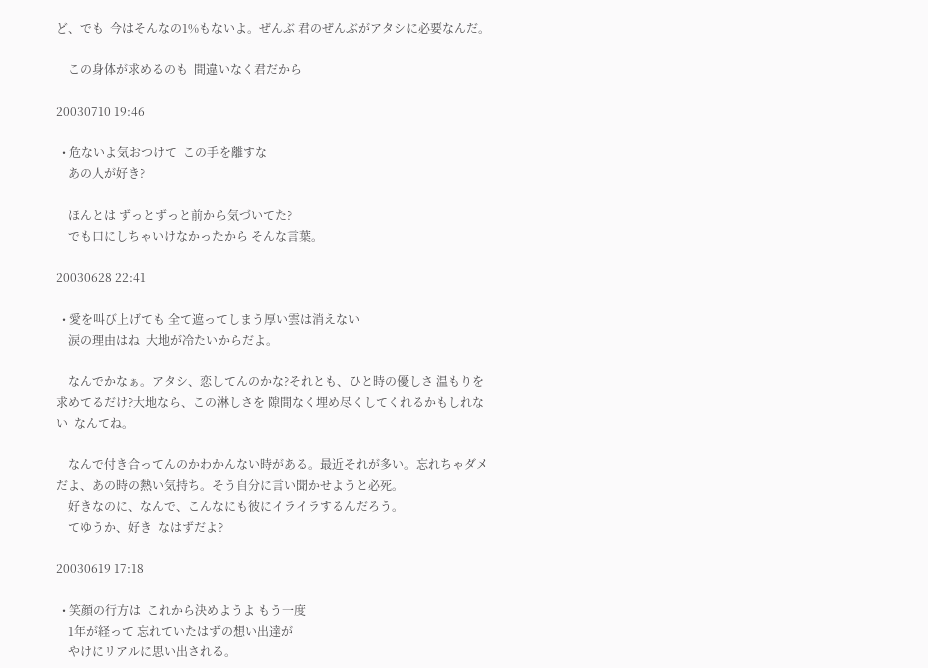ど、でも  今はそんなの1%もないよ。ぜんぶ 君のぜんぶがアタシに必要なんだ。

    この身体が求めるのも  間違いなく君だから

20030710 19:46

  • 危ないよ気おつけて  この手を離すな
    あの人が好き?

    ほんとは ずっとずっと前から気づいてた?
    でも口にしちゃいけなかったから そんな言葉。

20030628 22:41

  • 愛を叫び上げても 全て遮ってしまう厚い雲は消えない
    涙の理由はね  大地が冷たいからだよ。

    なんでかなぁ。アタシ、恋してんのかな?それとも、ひと時の優しさ 温もりを求めてるだけ?大地なら、この淋しさを 隙間なく埋め尽くしてくれるかもしれない  なんてね。

    なんで付き合ってんのかわかんない時がある。最近それが多い。忘れちゃダメだよ、あの時の熱い気持ち。そう自分に言い聞かせようと必死。
    好きなのに、なんで、こんなにも彼にイライラするんだろう。
    てゆうか、好き  なはずだよ?

20030619 17:18

  • 笑顔の行方は  これから決めようよ もう一度
    1年が経って 忘れていたはずの想い出達が
    やけにリアルに思い出される。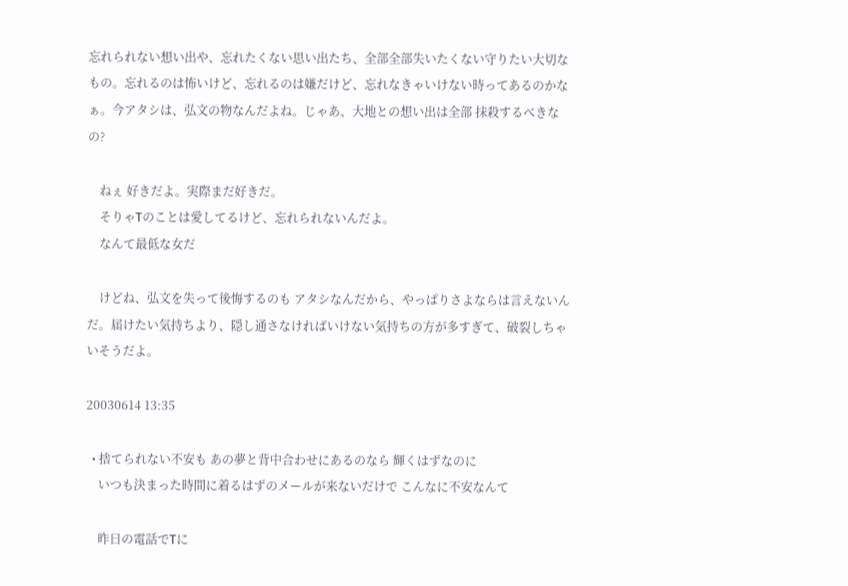忘れられない想い出や、忘れたくない思い出たち、全部全部失いたくない守りたい大切なもの。忘れるのは怖いけど、忘れるのは嫌だけど、忘れなきゃいけない時ってあるのかなぁ。今アタシは、弘文の物なんだよね。じゃあ、大地との想い出は全部 抹殺するべきなの?

    ねぇ 好きだよ。実際まだ好きだ。
    そりゃTのことは愛してるけど、忘れられないんだよ。
    なんて最低な女だ

    けどね、弘文を失って後悔するのも アタシなんだから、やっぱりさよならは言えないんだ。届けたい気持ちより、隠し通さなければいけない気持ちの方が多すぎて、破裂しちゃいそうだよ。

20030614 13:35

  • 捨てられない不安も あの夢と背中合わせにあるのなら 輝くはずなのに
    いつも決まった時間に着るはずのメールが来ないだけで こんなに不安なんて

    昨日の電話でTに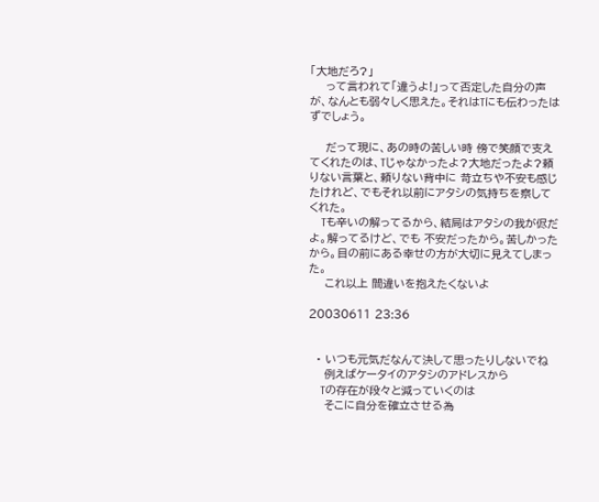「大地だろ?」
    って言われて「違うよ!」って否定した自分の声が、なんとも弱々しく思えた。それはTにも伝わったはずでしょう。

    だって現に、あの時の苦しい時 傍で笑顔で支えてくれたのは、Tじゃなかったよ?大地だったよ?頼りない言葉と、頼りない背中に 苛立ちや不安も感じたけれど、でもそれ以前にアタシの気持ちを察してくれた。
    Tも辛いの解ってるから、結局はアタシの我が侭だよ。解ってるけど、でも 不安だったから。苦しかったから。目の前にある幸せの方が大切に見えてしまった。
    これ以上 間違いを抱えたくないよ

20030611 23:36


  • いつも元気だなんて決して思ったりしないでね
    例えばケータイのアタシのアドレスから
    Tの存在が段々と減っていくのは
    そこに自分を確立させる為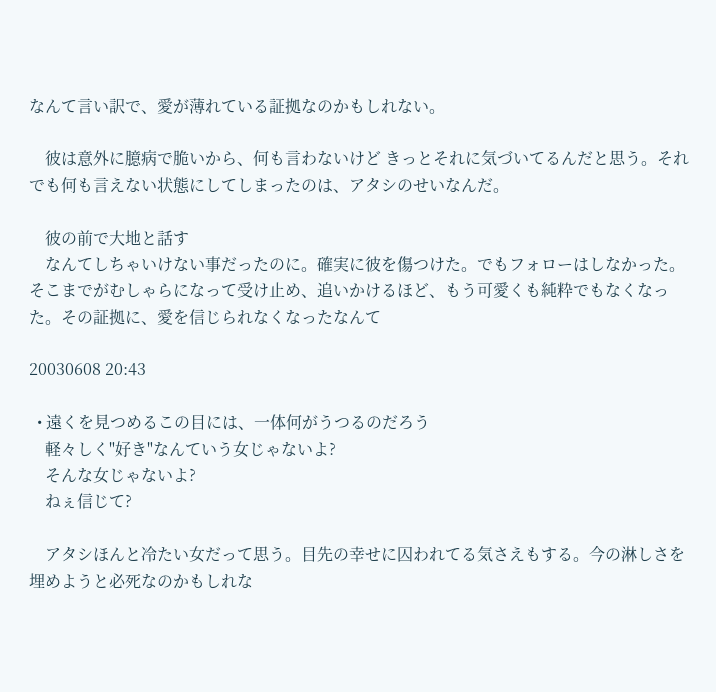なんて言い訳で、愛が薄れている証拠なのかもしれない。

    彼は意外に臆病で脆いから、何も言わないけど きっとそれに気づいてるんだと思う。それでも何も言えない状態にしてしまったのは、アタシのせいなんだ。

    彼の前で大地と話す
    なんてしちゃいけない事だったのに。確実に彼を傷つけた。でもフォローはしなかった。そこまでがむしゃらになって受け止め、追いかけるほど、もう可愛くも純粋でもなくなった。その証拠に、愛を信じられなくなったなんて

20030608 20:43

  • 遠くを見つめるこの目には、一体何がうつるのだろう
    軽々しく"好き"なんていう女じゃないよ?
    そんな女じゃないよ?
    ねぇ信じて?

    アタシほんと冷たい女だって思う。目先の幸せに囚われてる気さえもする。今の淋しさを埋めようと必死なのかもしれな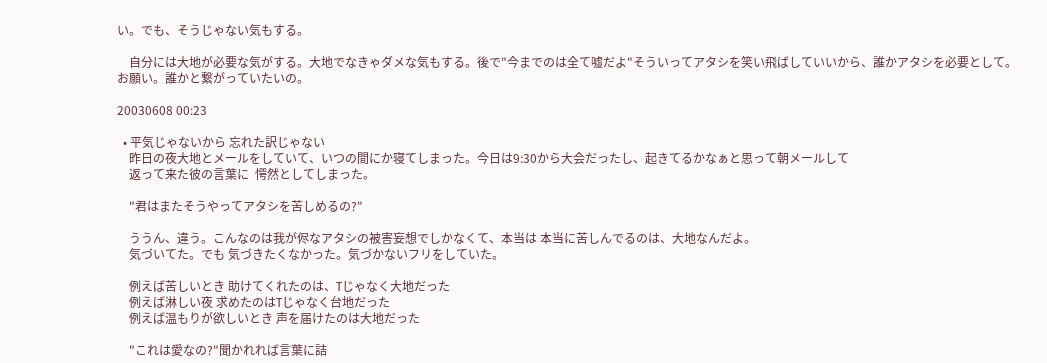い。でも、そうじゃない気もする。

    自分には大地が必要な気がする。大地でなきゃダメな気もする。後で"今までのは全て嘘だよ"そういってアタシを笑い飛ばしていいから、誰かアタシを必要として。お願い。誰かと繋がっていたいの。

20030608 00:23

  • 平気じゃないから 忘れた訳じゃない
    昨日の夜大地とメールをしていて、いつの間にか寝てしまった。今日は9:30から大会だったし、起きてるかなぁと思って朝メールして
    返って来た彼の言葉に  愕然としてしまった。

    "君はまたそうやってアタシを苦しめるの?"

    ううん、違う。こんなのは我が侭なアタシの被害妄想でしかなくて、本当は 本当に苦しんでるのは、大地なんだよ。
    気づいてた。でも 気づきたくなかった。気づかないフリをしていた。

    例えば苦しいとき 助けてくれたのは、Tじゃなく大地だった
    例えば淋しい夜 求めたのはTじゃなく台地だった
    例えば温もりが欲しいとき 声を届けたのは大地だった

    "これは愛なの?"聞かれれば言葉に詰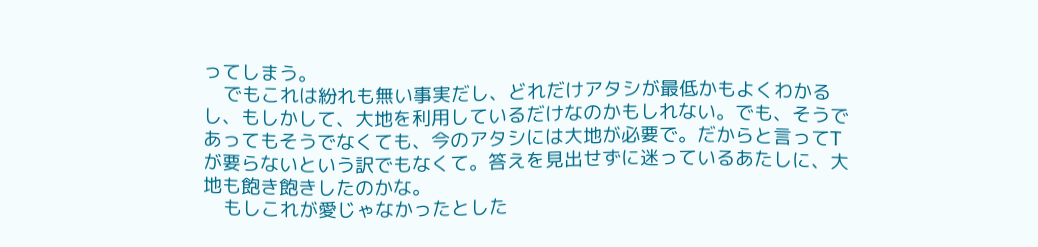ってしまう。
    でもこれは紛れも無い事実だし、どれだけアタシが最低かもよくわかるし、もしかして、大地を利用しているだけなのかもしれない。でも、そうであってもそうでなくても、今のアタシには大地が必要で。だからと言ってTが要らないという訳でもなくて。答えを見出せずに迷っているあたしに、大地も飽き飽きしたのかな。
    もしこれが愛じゃなかったとした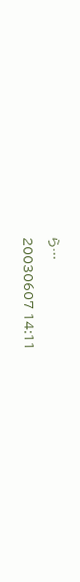ら…

20030607 14:11